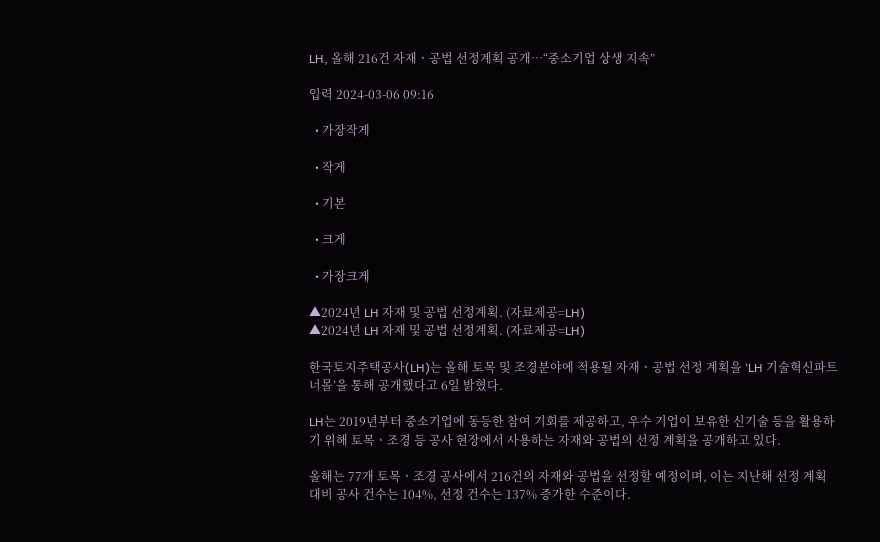LH, 올해 216건 자재ㆍ공법 선정계획 공개…“중소기업 상생 지속”

입력 2024-03-06 09:16

  • 가장작게

  • 작게

  • 기본

  • 크게

  • 가장크게

▲2024년 LH 자재 및 공법 선정계획. (자료제공=LH)
▲2024년 LH 자재 및 공법 선정계획. (자료제공=LH)

한국토지주택공사(LH)는 올해 토목 및 조경분야에 적용될 자재ㆍ공법 선정 계획을 ‘LH 기술혁신파트너몰’을 통해 공개했다고 6일 밝혔다.

LH는 2019년부터 중소기업에 동등한 참여 기회를 제공하고, 우수 기업이 보유한 신기술 등을 활용하기 위해 토목ㆍ조경 등 공사 현장에서 사용하는 자재와 공법의 선정 계획을 공개하고 있다.

올해는 77개 토목ㆍ조경 공사에서 216건의 자재와 공법을 선정할 예정이며, 이는 지난해 선정 계획 대비 공사 건수는 104%, 선정 건수는 137% 증가한 수준이다.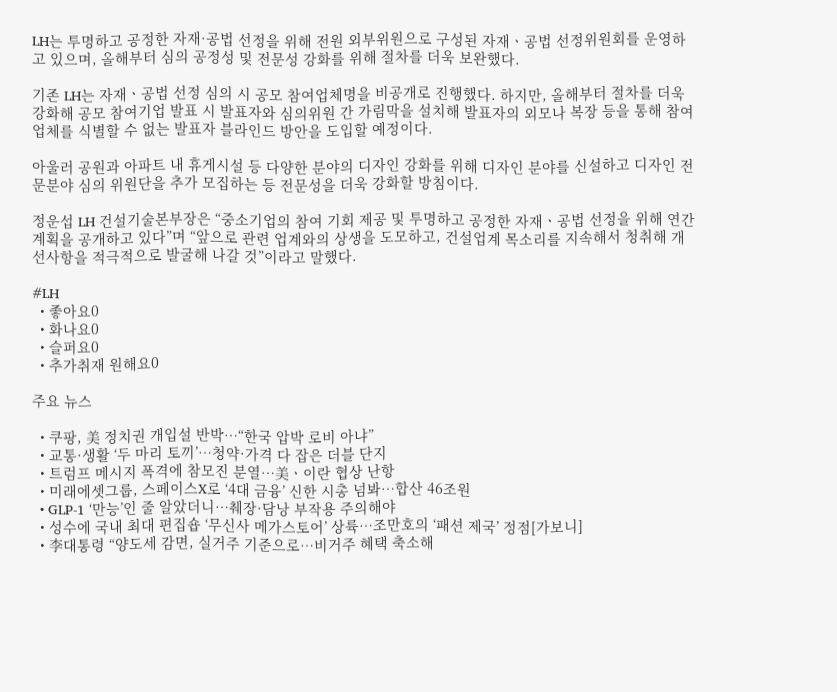LH는 투명하고 공정한 자재·공법 선정을 위해 전원 외부위원으로 구성된 자재ㆍ공법 선정위원회를 운영하고 있으며, 올해부터 심의 공정성 및 전문성 강화를 위해 절차를 더욱 보완했다.

기존 LH는 자재ㆍ공법 선정 심의 시 공모 참여업체명을 비공개로 진행했다. 하지만, 올해부터 절차를 더욱 강화해 공모 참여기업 발표 시 발표자와 심의위원 간 가림막을 설치해 발표자의 외모나 복장 등을 통해 참여 업체를 식별할 수 없는 발표자 블라인드 방안을 도입할 예정이다.

아울러 공원과 아파트 내 휴게시설 등 다양한 분야의 디자인 강화를 위해 디자인 분야를 신설하고 디자인 전문분야 심의 위원단을 추가 모집하는 등 전문성을 더욱 강화할 방침이다.

정운섭 LH 건설기술본부장은 “중소기업의 참여 기회 제공 및 투명하고 공정한 자재ㆍ공법 선정을 위해 연간 계획을 공개하고 있다”며 “앞으로 관련 업계와의 상생을 도모하고, 건설업계 목소리를 지속해서 청취해 개선사항을 적극적으로 발굴해 나갈 것”이라고 말했다.

#LH
  • 좋아요0
  • 화나요0
  • 슬퍼요0
  • 추가취재 원해요0

주요 뉴스

  • 쿠팡, 美 정치권 개입설 반박⋯“한국 압박 로비 아냐”
  • 교통·생활 ‘두 마리 토끼’⋯청약·가격 다 잡은 더블 단지
  • 트럼프 메시지 폭격에 참모진 분열⋯美ㆍ이란 협상 난항
  • 미래에셋그룹, 스페이스X로 ‘4대 금융’ 신한 시총 넘봐⋯합산 46조원
  • GLP-1 ‘만능’인 줄 알았더니…췌장·담낭 부작용 주의해야
  • 성수에 국내 최대 편집숍 ‘무신사 메가스토어’ 상륙…조만호의 ‘패션 제국’ 정점[가보니]
  • 李대통령 “양도세 감면, 실거주 기준으로…비거주 혜택 축소해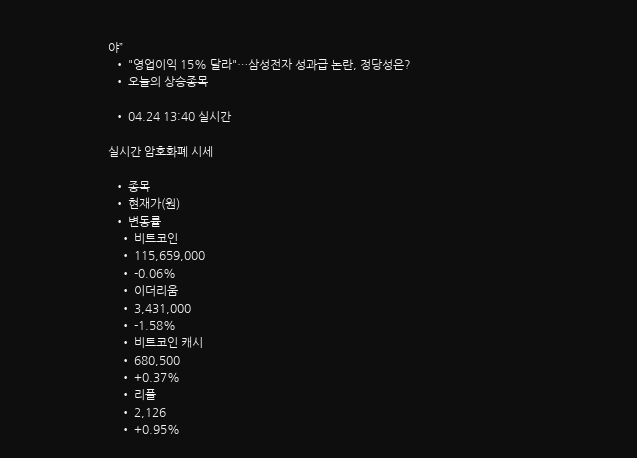야”
  • "영업이익 15% 달라"…삼성전자 성과급 논란, 정당성은?
  • 오늘의 상승종목

  • 04.24 13:40 실시간

실시간 암호화폐 시세

  • 종목
  • 현재가(원)
  • 변동률
    • 비트코인
    • 115,659,000
    • -0.06%
    • 이더리움
    • 3,431,000
    • -1.58%
    • 비트코인 캐시
    • 680,500
    • +0.37%
    • 리플
    • 2,126
    • +0.95%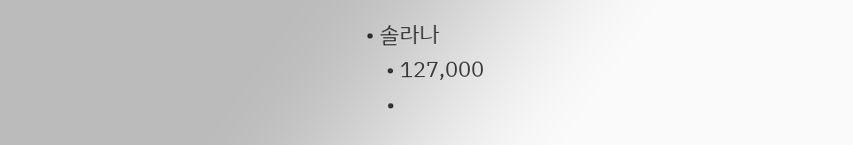• 솔라나
    • 127,000
    •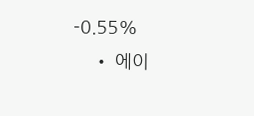-0.55%
    • 에이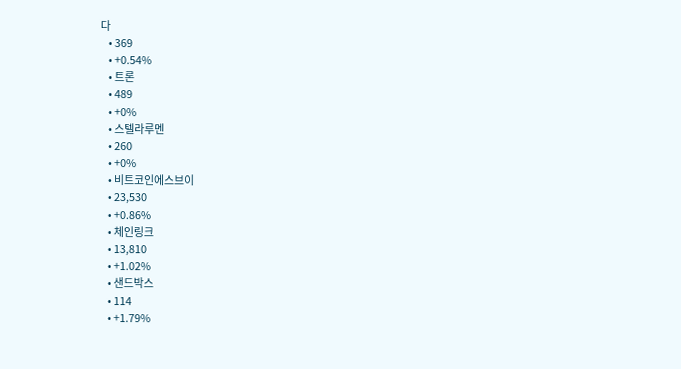다
    • 369
    • +0.54%
    • 트론
    • 489
    • +0%
    • 스텔라루멘
    • 260
    • +0%
    • 비트코인에스브이
    • 23,530
    • +0.86%
    • 체인링크
    • 13,810
    • +1.02%
    • 샌드박스
    • 114
    • +1.79%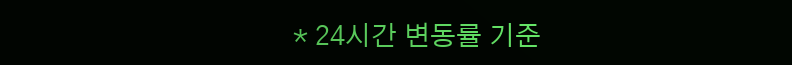* 24시간 변동률 기준